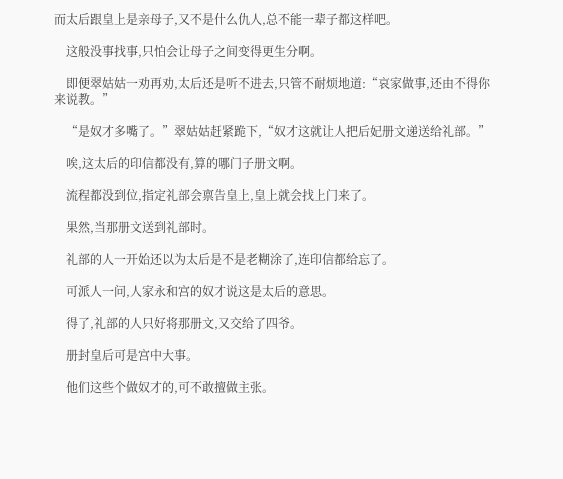而太后跟皇上是亲母子,又不是什么仇人,总不能一辈子都这样吧。

    这般没事找事,只怕会让母子之间变得更生分啊。

    即便翠姑姑一劝再劝,太后还是听不进去,只管不耐烦地道:“哀家做事,还由不得你来说教。”

    “是奴才多嘴了。”翠姑姑赶紧跪下,“奴才这就让人把后妃册文递送给礼部。”

    唉,这太后的印信都没有,算的哪门子册文啊。

    流程都没到位,指定礼部会禀告皇上,皇上就会找上门来了。

    果然,当那册文送到礼部时。

    礼部的人一开始还以为太后是不是老糊涂了,连印信都给忘了。

    可派人一问,人家永和宫的奴才说这是太后的意思。

    得了,礼部的人只好将那册文,又交给了四爷。

    册封皇后可是宫中大事。

    他们这些个做奴才的,可不敢擅做主张。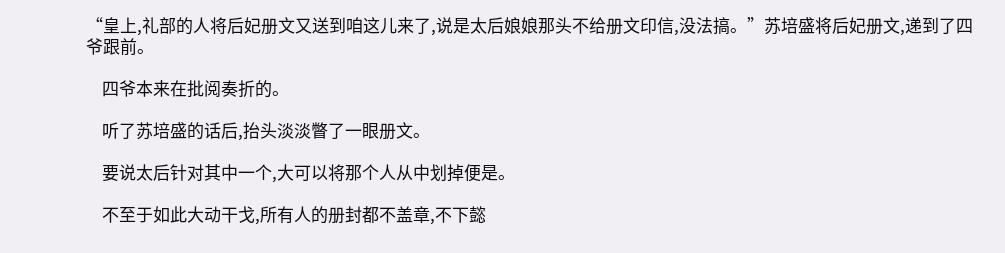“皇上,礼部的人将后妃册文又送到咱这儿来了,说是太后娘娘那头不给册文印信,没法搞。”苏培盛将后妃册文,递到了四爷跟前。

    四爷本来在批阅奏折的。

    听了苏培盛的话后,抬头淡淡瞥了一眼册文。

    要说太后针对其中一个,大可以将那个人从中划掉便是。

    不至于如此大动干戈,所有人的册封都不盖章,不下懿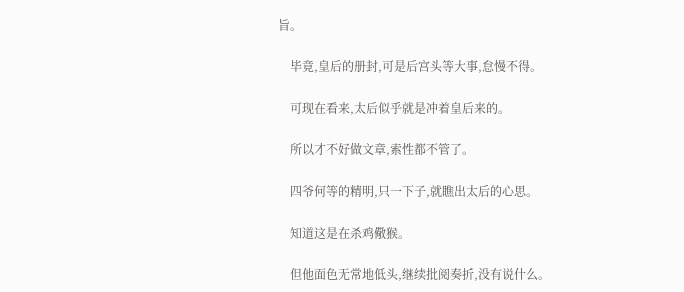旨。

    毕竟,皇后的册封,可是后宫头等大事,怠慢不得。

    可现在看来,太后似乎就是冲着皇后来的。

    所以才不好做文章,索性都不管了。

    四爷何等的精明,只一下子,就瞧出太后的心思。

    知道这是在杀鸡儆猴。

    但他面色无常地低头,继续批阅奏折,没有说什么。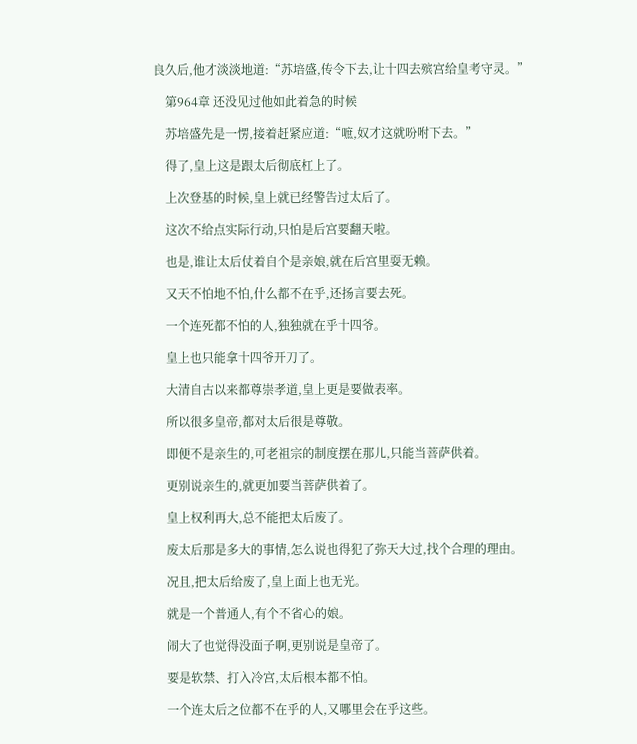良久后,他才淡淡地道:“苏培盛,传令下去,让十四去殡宫给皇考守灵。”

    第964章 还没见过他如此着急的时候

    苏培盛先是一愣,接着赶紧应道:“嗻,奴才这就吩咐下去。”

    得了,皇上这是跟太后彻底杠上了。

    上次登基的时候,皇上就已经警告过太后了。

    这次不给点实际行动,只怕是后宫要翻天啦。

    也是,谁让太后仗着自个是亲娘,就在后宫里耍无赖。

    又天不怕地不怕,什么都不在乎,还扬言要去死。

    一个连死都不怕的人,独独就在乎十四爷。

    皇上也只能拿十四爷开刀了。

    大清自古以来都尊崇孝道,皇上更是要做表率。

    所以很多皇帝,都对太后很是尊敬。

    即便不是亲生的,可老祖宗的制度摆在那儿,只能当菩萨供着。

    更别说亲生的,就更加要当菩萨供着了。

    皇上权利再大,总不能把太后废了。

    废太后那是多大的事情,怎么说也得犯了弥天大过,找个合理的理由。

    况且,把太后给废了,皇上面上也无光。

    就是一个普通人,有个不省心的娘。

    闹大了也觉得没面子啊,更别说是皇帝了。

    要是软禁、打入冷宫,太后根本都不怕。

    一个连太后之位都不在乎的人,又哪里会在乎这些。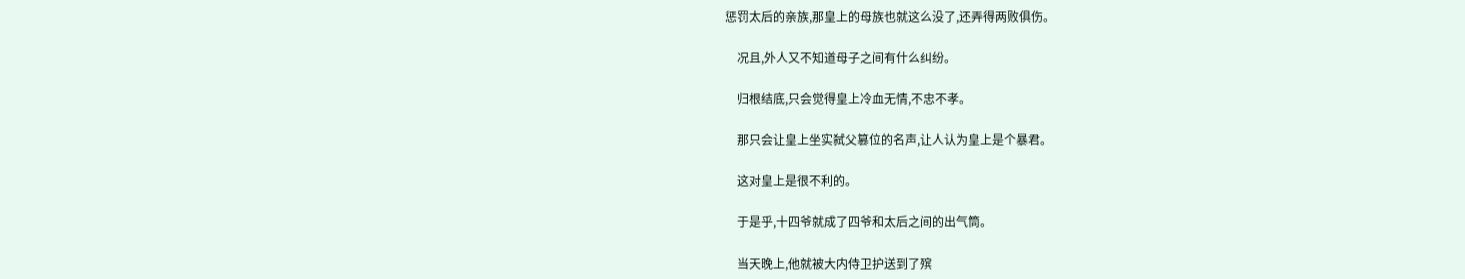惩罚太后的亲族,那皇上的母族也就这么没了,还弄得两败俱伤。

    况且,外人又不知道母子之间有什么纠纷。

    归根结底,只会觉得皇上冷血无情,不忠不孝。

    那只会让皇上坐实弑父篡位的名声,让人认为皇上是个暴君。

    这对皇上是很不利的。

    于是乎,十四爷就成了四爷和太后之间的出气筒。

    当天晚上,他就被大内侍卫护送到了殡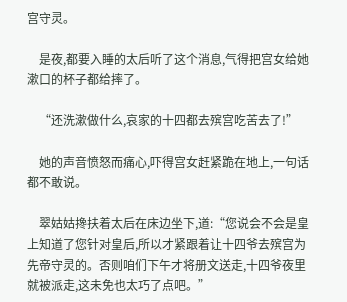宫守灵。

    是夜,都要入睡的太后听了这个消息,气得把宫女给她漱口的杯子都给摔了。

    “还洗漱做什么,哀家的十四都去殡宫吃苦去了!”

    她的声音愤怒而痛心,吓得宫女赶紧跪在地上,一句话都不敢说。

    翠姑姑搀扶着太后在床边坐下,道:“您说会不会是皇上知道了您针对皇后,所以才紧跟着让十四爷去殡宫为先帝守灵的。否则咱们下午才将册文送走,十四爷夜里就被派走,这未免也太巧了点吧。”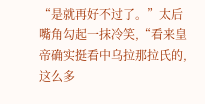“是就再好不过了。”太后嘴角勾起一抹冷笑,“看来皇帝确实挺看中乌拉那拉氏的,这么多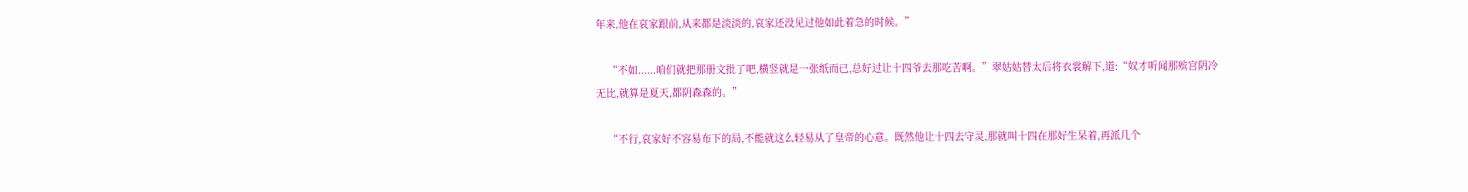年来,他在哀家跟前,从来都是淡淡的,哀家还没见过他如此着急的时候。”

    “不如......咱们就把那册文批了吧,横竖就是一张纸而已,总好过让十四爷去那吃苦啊。”翠姑姑替太后将衣裳解下,道:“奴才听闻那殡宫阴冷无比,就算是夏天,都阴森森的。”

    “不行,哀家好不容易布下的局,不能就这么轻易从了皇帝的心意。既然他让十四去守灵,那就叫十四在那好生呆着,再派几个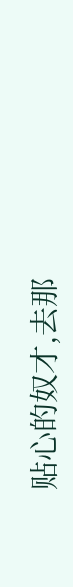贴心的奴才,去那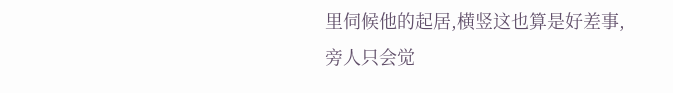里伺候他的起居,横竖这也算是好差事,旁人只会觉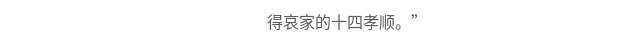得哀家的十四孝顺。”